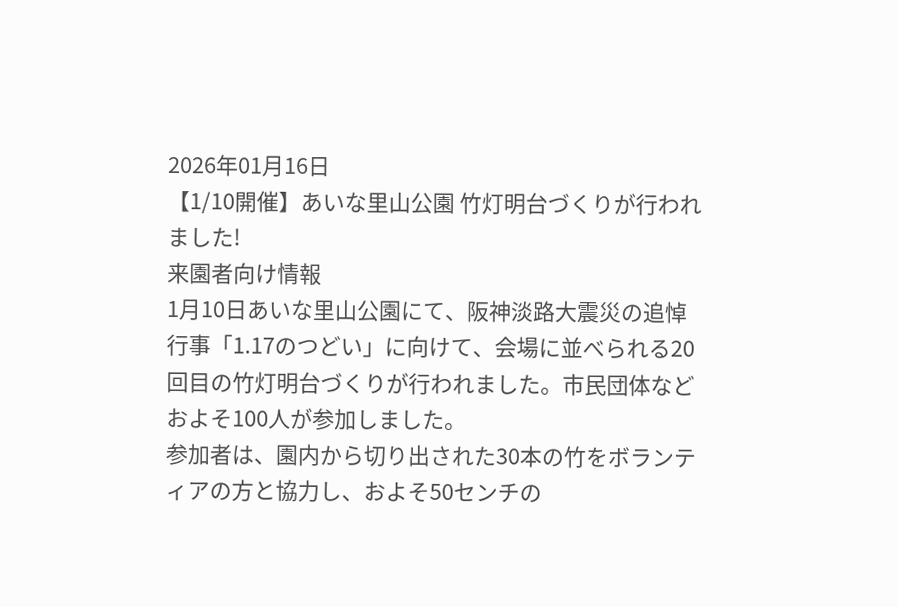2026年01月16日
【1/10開催】あいな里山公園 竹灯明台づくりが行われました!
来園者向け情報
1月10日あいな里山公園にて、阪神淡路大震災の追悼行事「1.17のつどい」に向けて、会場に並べられる20回目の竹灯明台づくりが行われました。市民団体などおよそ100人が参加しました。
参加者は、園内から切り出された30本の竹をボランティアの方と協力し、およそ50センチの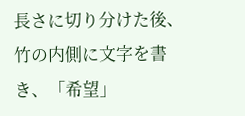長さに切り分けた後、竹の内側に文字を書き、「希望」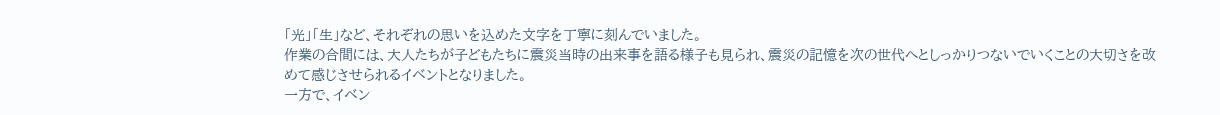「光」「生」など、それぞれの思いを込めた文字を丁寧に刻んでいました。
作業の合間には、大人たちが子どもたちに震災当時の出来事を語る様子も見られ、震災の記憶を次の世代へとしっかりつないでいくことの大切さを改めて感じさせられるイベントとなりました。
一方で、イベン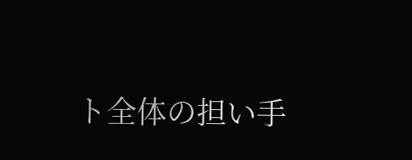ト全体の担い手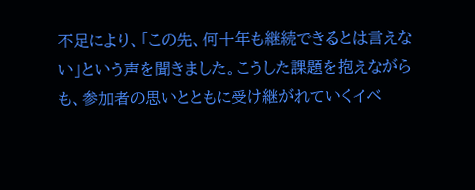不足により、「この先、何十年も継続できるとは言えない」という声を聞きました。こうした課題を抱えながらも、参加者の思いとともに受け継がれていくイベ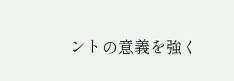ントの意義を強く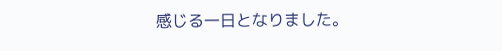感じる一日となりました。